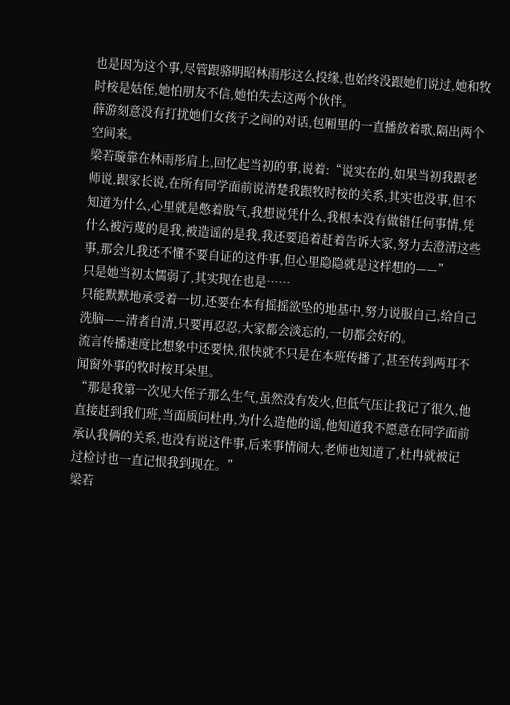也是因为这个事,尽管跟骆眀昭林雨彤这么投缘,也始终没跟她们说过,她和牧时桉是姑侄,她怕朋友不信,她怕失去这两个伙伴。
薛游刻意没有打扰她们女孩子之间的对话,包厢里的一直播放着歌,隔出两个空间来。
梁若璇靠在林雨彤肩上,回忆起当初的事,说着:“说实在的,如果当初我跟老师说,跟家长说,在所有同学面前说清楚我跟牧时桉的关系,其实也没事,但不知道为什么,心里就是憋着股气,我想说凭什么,我根本没有做错任何事情,凭什么被污蔑的是我,被造谣的是我,我还要追着赶着告诉大家,努力去澄清这些事,那会儿我还不懂不要自证的这件事,但心里隐隐就是这样想的——”
只是她当初太懦弱了,其实现在也是……
只能默默地承受着一切,还要在本有摇摇欲坠的地基中,努力说服自己,给自己洗脑——清者自清,只要再忍忍,大家都会淡忘的,一切都会好的。
流言传播速度比想象中还要快,很快就不只是在本班传播了,甚至传到两耳不闻窗外事的牧时桉耳朵里。
“那是我第一次见大侄子那么生气,虽然没有发火,但低气压让我记了很久,他直接赶到我们班,当面质问杜冉,为什么造他的谣,他知道我不愿意在同学面前承认我俩的关系,也没有说这件事,后来事情闹大,老师也知道了,杜冉就被记过检讨也一直记恨我到现在。”
梁若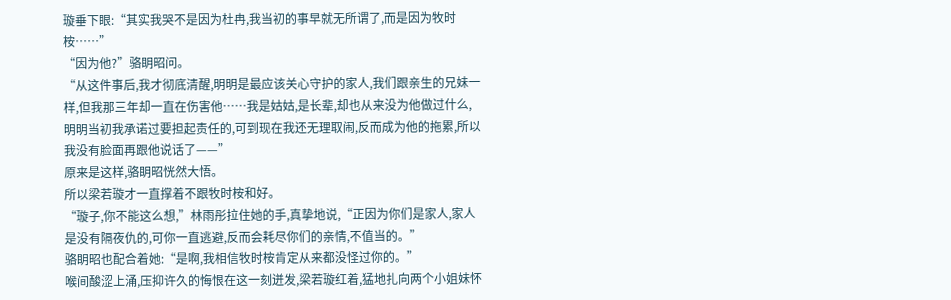璇垂下眼:“其实我哭不是因为杜冉,我当初的事早就无所谓了,而是因为牧时桉……”
“因为他?”骆眀昭问。
“从这件事后,我才彻底清醒,明明是最应该关心守护的家人,我们跟亲生的兄妹一样,但我那三年却一直在伤害他……我是姑姑,是长辈,却也从来没为他做过什么,明明当初我承诺过要担起责任的,可到现在我还无理取闹,反而成为他的拖累,所以我没有脸面再跟他说话了——”
原来是这样,骆眀昭恍然大悟。
所以梁若璇才一直撑着不跟牧时桉和好。
“璇子,你不能这么想,”林雨彤拉住她的手,真挚地说,“正因为你们是家人,家人是没有隔夜仇的,可你一直逃避,反而会耗尽你们的亲情,不值当的。”
骆眀昭也配合着她:“是啊,我相信牧时桉肯定从来都没怪过你的。”
喉间酸涩上涌,压抑许久的悔恨在这一刻迸发,梁若璇红着,猛地扎向两个小姐妹怀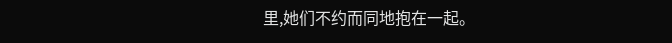里,她们不约而同地抱在一起。